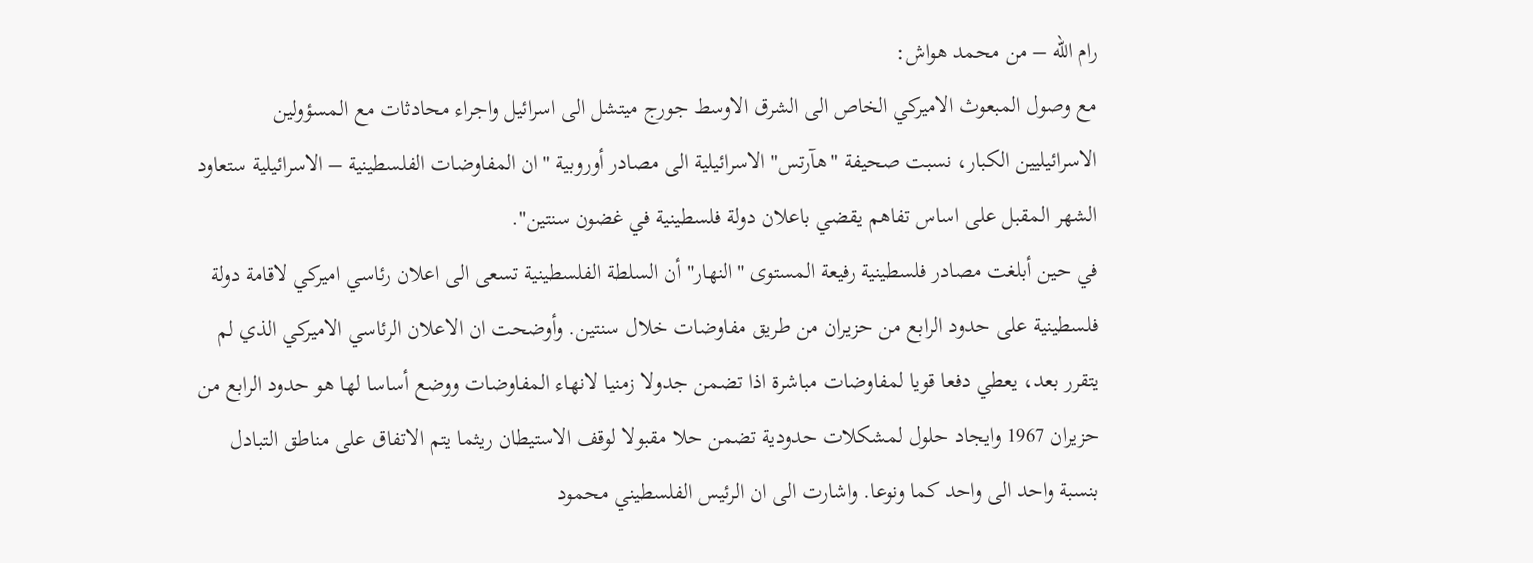رام الله – من محمد هواش:
مع وصول المبعوث الاميركي الخاص الى الشرق الاوسط جورج ميتشل الى اسرائيل واجراء محادثات مع المسؤولين الاسرائيليين الكبار، نسبت صحيفة "هآرتس" الاسرائيلية الى مصادر أوروبية "ان المفاوضات الفلسطينية – الاسرائيلية ستعاود الشهر المقبل على اساس تفاهم يقضي باعلان دولة فلسطينية في غضون سنتين".
في حين أبلغت مصادر فلسطينية رفيعة المستوى "النهار" أن السلطة الفلسطينية تسعى الى اعلان رئاسي اميركي لاقامة دولة فلسطينية على حدود الرابع من حزيران من طريق مفاوضات خلال سنتين. وأوضحت ان الاعلان الرئاسي الاميركي الذي لم يتقرر بعد، يعطي دفعا قويا لمفاوضات مباشرة اذا تضمن جدولا زمنيا لانهاء المفاوضات ووضع أساسا لها هو حدود الرابع من حزيران 1967 وايجاد حلول لمشكلات حدودية تضمن حلا مقبولا لوقف الاستيطان ريثما يتم الاتفاق على مناطق التبادل بنسبة واحد الى واحد كما ونوعا. واشارت الى ان الرئيس الفلسطيني محمود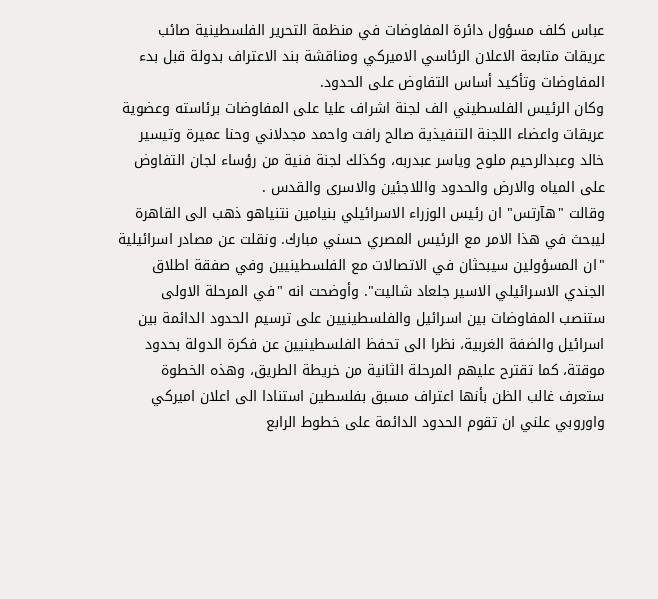عباس كلف مسؤول دائرة المفاوضات في منظمة التحرير الفلسطينية صائب عريقات متابعة الاعلان الرئاسي الاميركي ومناقشة بند الاعتراف بدولة قبل بدء المفاوضات وتأكيد أساس التفاوض على الحدود.
وكان الرئيس الفلسطيني الف لجنة اشراف عليا على المفاوضات برئاسته وعضوية عريقات واعضاء اللجنة التنفيذية صالح رافت واحمد مجدلاني وحنا عميرة وتيسير خالد وعبدالرحيم ملوح وياسر عبدربه، وكذلك لجنة فنية من رؤساء لجان التفاوض على المياه والارض والحدود واللاجئين والاسرى والقدس .
وقالت "هآرتس" ان رئيس الوزراء الاسرائيلي بنيامين نتنياهو ذهب الى القاهرة ليبحث في هذا الامر مع الرئيس المصري حسني مبارك. ونقلت عن مصادر اسرائيلية "ان المسؤولين سيبحثان في الاتصالات مع الفلسطينيين وفي صفقة اطلاق الجندي الاسرائيلي الاسير جلعاد شاليت". وأوضحت انه "في المرحلة الاولى ستنصب المفاوضات بين اسرائيل والفلسطينيين على ترسيم الحدود الدائمة بين اسرائيل والضفة الغربية، نظرا الى تحفظ الفلسطينيين عن فكرة الدولة بحدود موقتة، كما تقترح عليهم المرحلة الثانية من خريطة الطريق، وهذه الخطوة ستعرف غالب الظن بأنها اعتراف مسبق بفلسطين استنادا الى اعلان اميركي واوروبي علني ان تقوم الحدود الدائمة على خطوط الرابع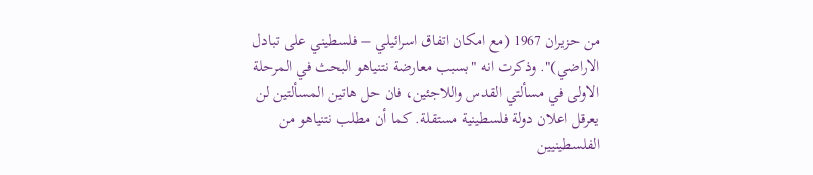من حزيران 1967 (مع امكان اتفاق اسرائيلي – فلسطيني على تبادل الاراضي)". وذكرت انه "بسبب معارضة نتنياهو البحث في المرحلة الاولى في مسألتي القدس واللاجئين، فان حل هاتين المسألتين لن يعرقل اعلان دولة فلسطينية مستقلة. كما أن مطلب نتنياهو من الفلسطينيين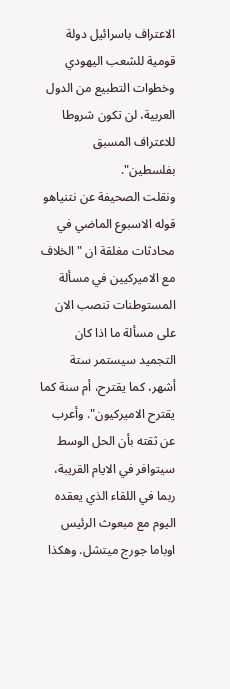الاعتراف باسرائيل دولة قومية للشعب اليهودي وخطوات التطبيع من الدول العربية، لن تكون شروطا للاعتراف المسبق بفلسطين".
ونقلت الصحيفة عن نتنياهو قوله الاسبوع الماضي في محادثات مغلقة ان "الخلاف مع الاميركيين في مسألة المستوطنات تنصب الان على مسألة ما اذا كان التجميد سيستمر ستة أشهر، كما يقترح، أم سنة كما يقترح الاميركيون". وأعرب عن ثقته بأن الحل الوسط سيتوافر في الايام القريبة، ربما في اللقاء الذي يعقده اليوم مع مبعوث الرئيس اوباما جورج ميتشل. وهكذا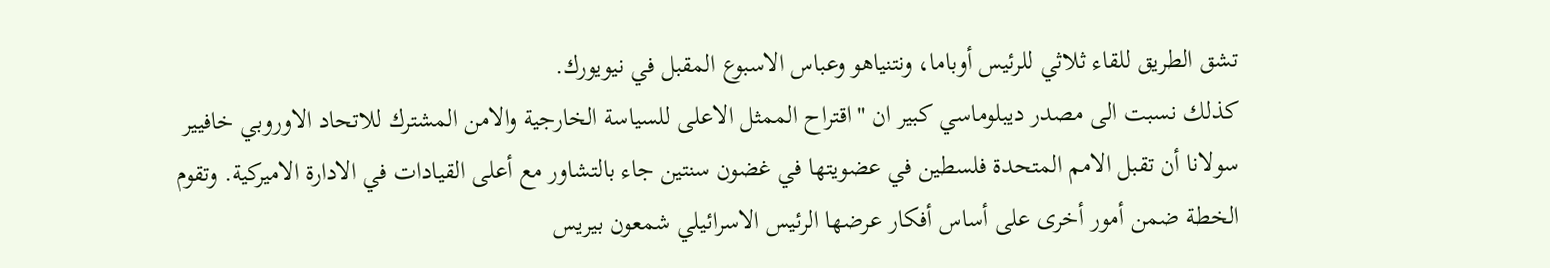تشق الطريق للقاء ثلاثي للرئيس أوباما، ونتنياهو وعباس الاسبوع المقبل في نيويورك.
كذلك نسبت الى مصدر ديبلوماسي كبير ان "اقتراح الممثل الاعلى للسياسة الخارجية والامن المشترك للاتحاد الاوروبي خافيير سولانا أن تقبل الامم المتحدة فلسطين في عضويتها في غضون سنتين جاء بالتشاور مع أعلى القيادات في الادارة الاميركية. وتقوم الخطة ضمن أمور أخرى على أساس أفكار عرضها الرئيس الاسرائيلي شمعون بيريس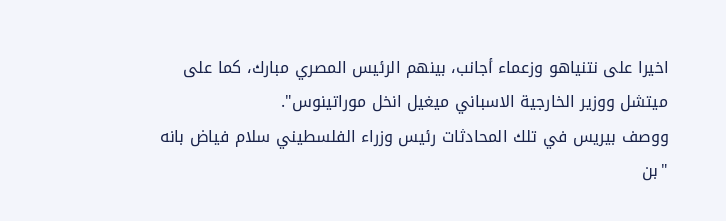اخيرا على نتنياهو وزعماء أجانب، بينهم الرئيس المصري مبارك، كما على ميتشل ووزير الخارجية الاسباني ميغيل انخل موراتينوس".
ووصف بيريس في تلك المحادثات رئيس وزراء الفلسطيني سلام فياض بانه "بن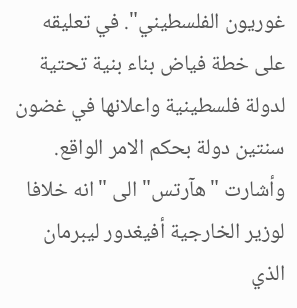غوريون الفلسطيني". في تعليقه على خطة فياض بناء بنية تحتية لدولة فلسطينية واعلانها في غضون سنتين دولة بحكم الامر الواقع. وأشارت "هآرتس" الى "انه خلافا لوزير الخارجية أفيغدور ليبرمان الذي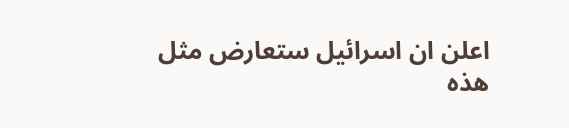اعلن ان اسرائيل ستعارض مثل هذه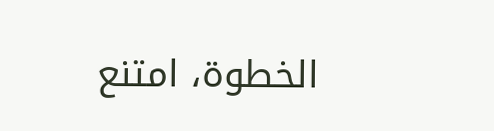الخطوة، امتنع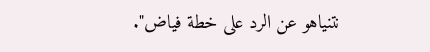نتنياهو عن الرد على خطة فياض".